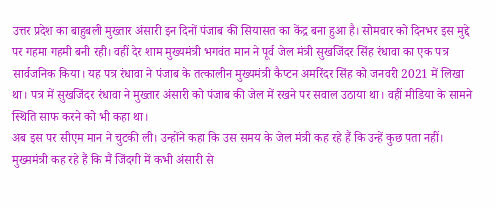उत्तर प्रदेश का बाहुबली मुख्तार अंसारी इन दिनों पंजाब की सियासत का केंद्र बना हुआ है। सोमवार को दिनभर इस मुद्दे पर गहमा गहमी बनी रही। वहीं देर शाम मुख्यमंत्री भगवंत मान ने पूर्व जेल मंत्री सुखजिंदर सिंह रंधावा का एक पत्र सार्वजनिक किया। यह पत्र रंधावा ने पंजाब के तत्कालीन मुख्यमंत्री कैप्टन अमरिंदर सिंह को जनवरी 2021 में लिखा था। पत्र में सुखजिंदर रंधावा ने मुख्तार अंसारी को पंजाब की जेल में रखने पर सवाल उठाया था। वहीं मीडिया के सामने स्थिति साफ करने को भी कहा था।
अब इस पर सीएम मान ने चुटकी ली। उन्होंने कहा कि उस समय के जेल मंत्री कह रहे हैं कि उन्हें कुछ पता नहीं। मुख्ममंत्री कह रहे हैं कि मैं जिंदगी में कभी अंसारी से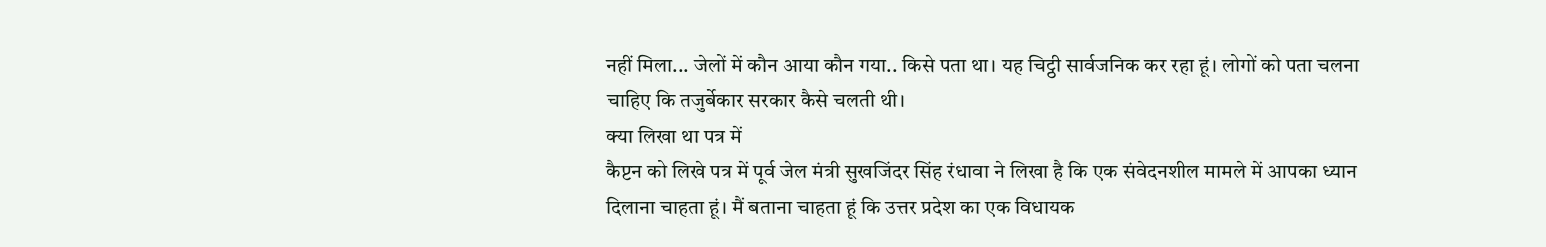नहीं मिला... जेलों में कौन आया कौन गया.. किसे पता था। यह चिट्ठी सार्वजनिक कर रहा हूं। लोगों को पता चलना चाहिए कि तजुर्बेकार सरकार कैसे चलती थी।
क्या लिखा था पत्र में
कैप्टन को लिखे पत्र में पूर्व जेल मंत्री सुखजिंदर सिंह रंधावा ने लिखा है कि एक संवेदनशील मामले में आपका ध्यान दिलाना चाहता हूं। मैं बताना चाहता हूं कि उत्तर प्रदेश का एक विधायक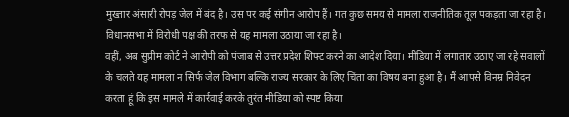मुख्तार अंसारी रोपड़ जेल में बंद है। उस पर कई संगीन आरोप हैं। गत कुछ समय से मामला राजनीतिक तूल पकड़ता जा रहा है। विधानसभा में विरोधी पक्ष की तरफ से यह मामला उठाया जा रहा है।
वहीं, अब सुप्रीम कोर्ट ने आरोपी को पंजाब से उत्तर प्रदेश शिफ्ट करने का आदेश दिया। मीडिया में लगातार उठाए जा रहे सवालों के चलते यह मामला न सिर्फ जेल विभाग बल्कि राज्य सरकार के लिए चिंता का विषय बना हुआ है। मैं आपसे विनम्र निवेदन करता हूं कि इस मामले में कार्रवाई करके तुरंत मीडिया को स्पष्ट किया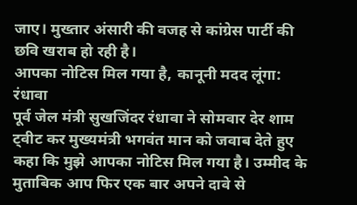जाए। मुख्तार अंसारी की वजह से कांग्रेस पार्टी की छवि खराब हो रही है।
आपका नोटिस मिल गया है, कानूनी मदद लूंगा: रंधावा
पूर्व जेल मंत्री सुखजिंदर रंधावा ने सोमवार देर शाम ट्वीट कर मुख्यमंत्री भगवंत मान को जवाब देते हुए कहा कि मुझे आपका नोटिस मिल गया है। उम्मीद के मुताबिक आप फिर एक बार अपने दावे से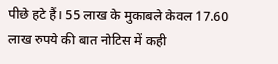पीछे हटे हैं। 55 लाख के मुकाबले केवल 17.60 लाख रुपये की बात नोटिस में कही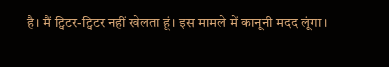है। मैं ट्विटर-ट्विटर नहीं खेलता हूं। इस मामले में कानूनी मदद लूंगा।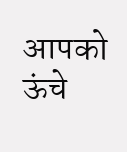आपको ऊंचे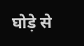घोड़े से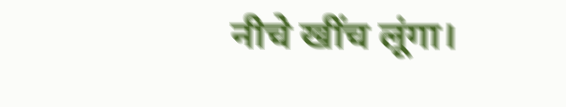नीचे खींच लूंगा।